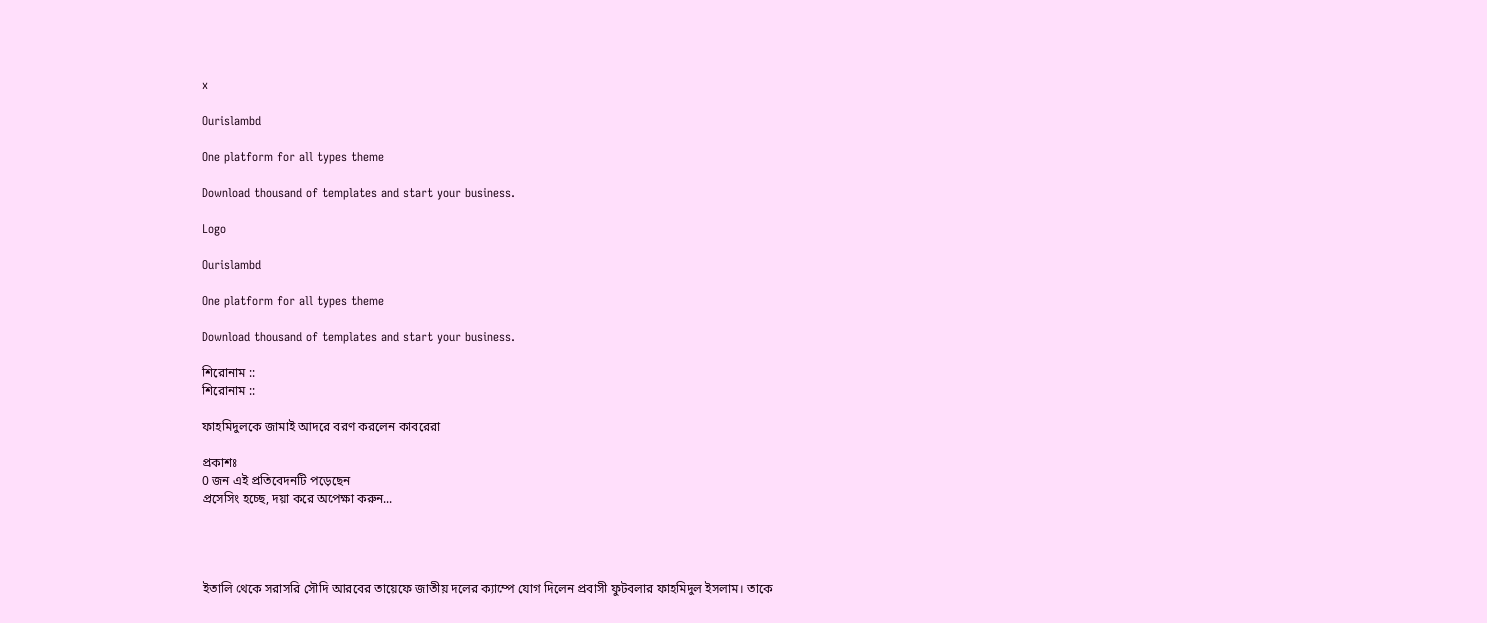x

Ourislambd

One platform for all types theme

Download thousand of templates and start your business.

Logo

Ourislambd

One platform for all types theme

Download thousand of templates and start your business.

শিরোনাম ::
শিরোনাম ::

ফাহমিদুলকে জামাই আদরে বরণ করলেন কাবরেরা

প্রকাশঃ
0 জন এই প্রতিবেদনটি পড়েছেন
প্রসেসিং হচ্ছে, দয়া করে অপেক্ষা করুন...




ইতালি থেকে সরাসরি সৌদি আরবের তায়েফে জাতীয় দলের ক্যাম্পে যোগ দিলেন প্রবাসী ফুটবলার ফাহমিদুল ইসলাম। তাকে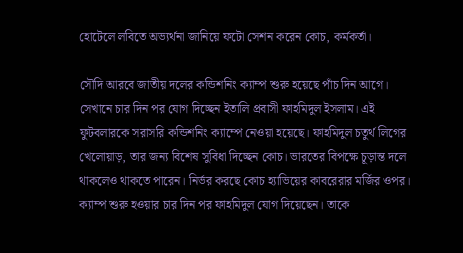হোটেলে লবিতে অভ্যর্থনা জানিয়ে ফটো সেশন করেন কোচ, কর্মকর্তা।

সৌদি আরবে জাতীয় দলের কন্ডিশনিং ক্যাম্প শুরু হয়েছে পাঁচ দিন আগে। সেখানে চার দিন পর যোগ দিচ্ছেন ইতালি প্রবাসী ফাহমিদুল ইসলাম। এই ফুটবলারকে সরাসরি কন্ডিশনিং ক্যাম্পে নেওয়া হয়েছে। ফাহমিদুল চতুর্থ লিগের খেলোয়াড়, তার জন্য বিশেষ সুবিধা দিচ্ছেন কোচ। ভারতের বিপক্ষে চূড়ান্ত দলে থাকলেও থাকতে পারেন। নির্ভর করছে কোচ হ্যাভিয়ের কাবরেরার মর্জির ওপর। ক্যাম্প শুরু হওয়ার চার দিন পর ফাহমিদুল যোগ দিয়েছেন। তাকে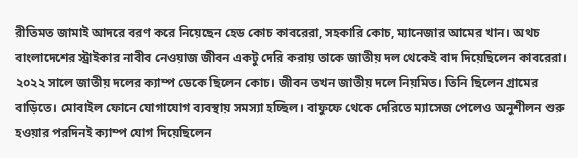রীতিমত জামাই আদরে বরণ করে নিয়েছেন হেড কোচ কাবরেরা, সহকারি কোচ, ম্যানেজার আমের খান। অথচ বাংলাদেশের স্ট্রাইকার নাবীব নেওয়াজ জীবন একটু দেরি করায় তাকে জাতীয় দল থেকেই বাদ দিয়েছিলেন কাবরেরা। ২০২২ সালে জাতীয় দলের ক্যাম্প ডেকে ছিলেন কোচ। জীবন তখন জাতীয় দলে নিয়মিত। তিনি ছিলেন গ্রামের বাড়িতে। মোবাইল ফোনে যোগাযোগ ব্যবস্থায় সমস্যা হচ্ছিল। বাফুফে থেকে দেরিতে ম্যাসেজ পেলেও অনুশীলন শুরু হওয়ার পরদিনই ক্যাম্প যোগ দিয়েছিলেন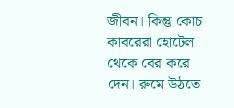জীবন। কিন্তু কোচ কাবরেরা হোটেল থেকে বের করে দেন। রুমে উঠতে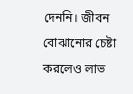দেননি। জীবন বোঝানোর চেষ্টা করলেও লাভ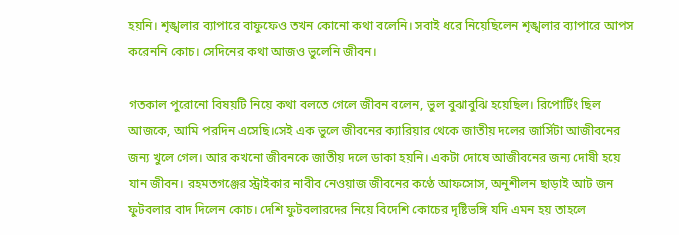হয়নি। শৃঙ্খলার ব্যাপারে বাফুফেও তখন কোনো কথা বলেনি। সবাই ধরে নিয়েছিলেন শৃঙ্খলার ব্যাপারে আপস করেননি কোচ। সেদিনের কথা আজও ভুলেনি জীবন।

গতকাল পুরোনো বিষয়টি নিয়ে কথা বলতে গেলে জীবন বলেন, ভুল বুঝাবুঝি হয়েছিল। রিপোর্টিং ছিল আজকে, আমি পরদিন এসেছি।সেই এক ভুলে জীবনের ক্যারিয়ার থেকে জাতীয় দলের জার্সিটা আজীবনের জন্য খুলে গেল। আর কখনো জীবনকে জাতীয় দলে ডাকা হয়নি। একটা দোষে আজীবনের জন্য দোষী হয়ে যান জীবন। রহমতগঞ্জের স্ট্রাইকার নাবীব নেওয়াজ জীবনের কণ্ঠে আফসোস, অনুশীলন ছাড়াই আট জন ফুটবলার বাদ দিলেন কোচ। দেশি ফুটবলারদের নিয়ে বিদেশি কোচের দৃষ্টিভঙ্গি যদি এমন হয় তাহলে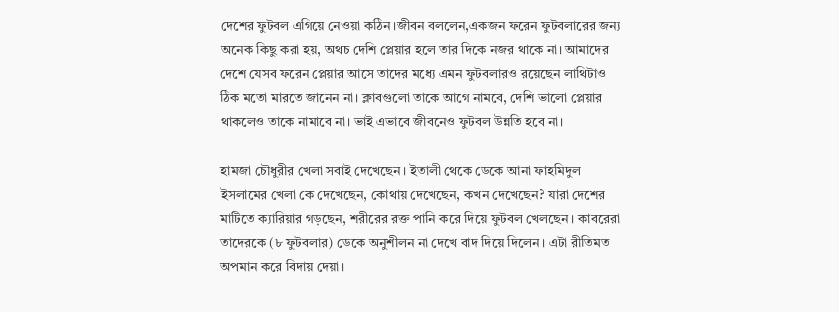দেশের ফুটবল এগিয়ে নেওয়া কঠিন।জীবন বললেন,একজন ফরেন ফুটবলারের জন্য অনেক কিছু করা হয়, অথচ দেশি প্লেয়ার হলে তার দিকে নজর থাকে না। আমাদের দেশে যেসব ফরেন প্লেয়ার আসে তাদের মধ্যে এমন ফুটবলারও রয়েছেন লাথিটাও ঠিক মতো মারতে জানেন না। ক্লাবগুলো তাকে আগে নামবে, দেশি ভালো প্লেয়ার থাকলেও তাকে নামাবে না। ভাই এভাবে জীবনেও ফুটবল উন্নতি হবে না।

হামজা চৌধুরীর খেলা সবাই দেখেছেন। ইতালী থেকে ডেকে আনা ফাহমিদুল ইসলামের খেলা কে দেখেছেন, কোথায় দেখেছেন, কখন দেখেছেন? যারা দেশের মাটিতে ক্যারিয়ার গড়ছেন, শরীরের রক্ত পানি করে দিয়ে ফুটবল খেলছেন। কাবরেরা তাদেরকে (৮ ফুটবলার) ডেকে অনুশীলন না দেখে বাদ দিয়ে দিলেন। এটা রীতিমত অপমান করে বিদায় দেয়া।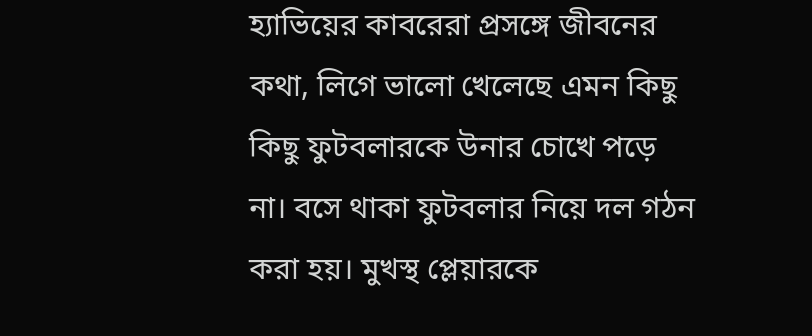হ্যাভিয়ের কাবরেরা প্রসঙ্গে জীবনের কথা, লিগে ভালো খেলেছে এমন কিছু কিছু ফুটবলারকে উনার চোখে পড়ে না। বসে থাকা ফুটবলার নিয়ে দল গঠন করা হয়। মুখস্থ প্লেয়ারকে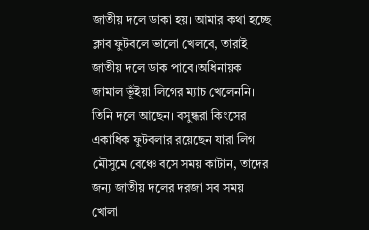জাতীয় দলে ডাকা হয়। আমার কথা হচ্ছে ক্লাব ফুটবলে ভালো খেলবে, তারাই জাতীয় দলে ডাক পাবে।অধিনায়ক জামাল ভূঁইয়া লিগের ম্যাচ খেলেননি। তিনি দলে আছেন। বসুন্ধরা কিংসের একাধিক ফুটবলার রয়েছেন যারা লিগ মৌসুমে বেঞ্চে বসে সময় কাটান, তাদের জন্য জাতীয় দলের দরজা সব সময় খোলা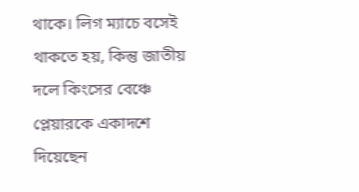থাকে। লিগ ম্যাচে বসেই থাকতে হয়, কিন্তু জাতীয় দলে কিংসের বেঞ্চে প্লেয়ারকে একাদশে দিয়েছেন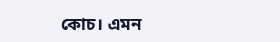কোচ। এমন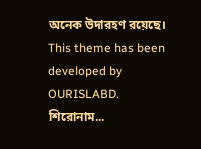অনেক উদারহণ রয়েছে।
This theme has been developed by OURISLABD.
শিরোনাম...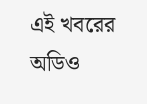এই খবরের অডিও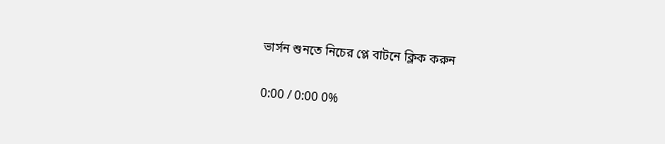ভার্সন শুনতে নিচের প্লে বাটনে ক্লিক করুন

0:00 / 0:00 0%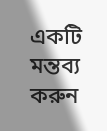একটি মন্তব্য করুন